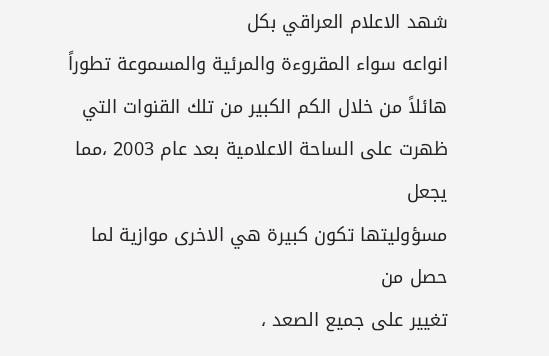شهد الاعلام العراقي بكل
انواعه سواء المقروءة والمرئية والمسموعة تطوراً
هائلاً من خلال الكم الكبير من تلك القنوات التي
ظهرت على الساحة الاعلامية بعد عام 2003 ،مما يجعل
مسؤوليتها تكون كبيرة هي الاخرى موازية لما حصل من
تغيير على جميع الصعد ،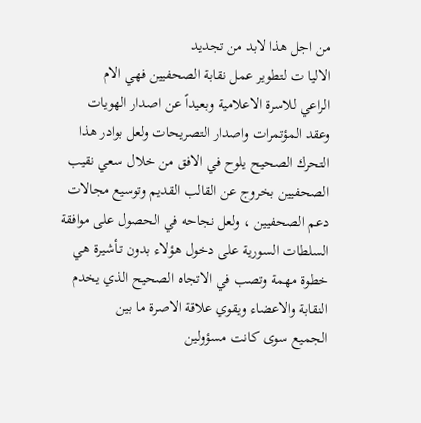من اجل هذا لابد من تجديد
الاليا ت لتطوير عمل نقابة الصحفيين فهي الام
الراعي للاسرة الاعلامية وبعيداً عن اصدار الهويات
وعقد المؤتمرات واصدار التصريحات ولعل بوادر هذا
التحرك الصحيح يلوح في الافق من خلال سعي نقيب
الصحفيين بخروج عن القالب القديم وتوسيع مجالات
دعم الصحفيين ، ولعل نجاحه في الحصول على موافقة
السلطات السورية على دخول هؤلاء بدون تـأشيرة هي
خطوة مهمة وتصب في الاتجاه الصحيح الذي يخدم
النقابة والاعضاء ويقوي علاقة الاصرة ما بين
الجميع سوى كانت مسؤولين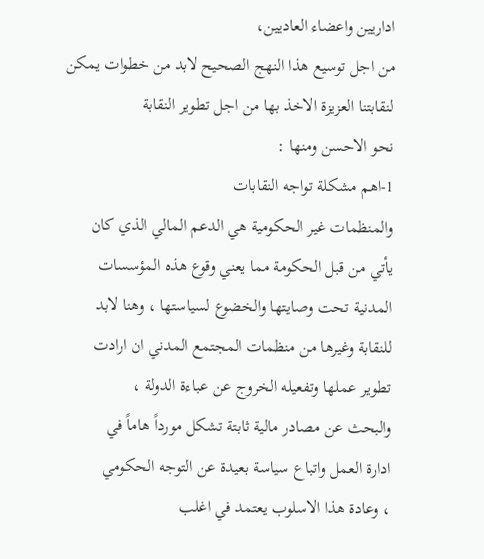اداريين واعضاء العاديين،
من اجل توسيع هذا النهج الصحيح لابد من خطوات يمكن
لنقابتنا العزيزة الاخذ بها من اجل تطوير النقابة
نحو الاحسن ومنها :
1-اهم مشكلة تواجه النقابات
والمنظمات غير الحكومية هي الدعم المالي الذي كان
يأتي من قبل الحكومة مما يعني وقوع هذه المؤسسات
المدنية تحت وصايتها والخضوع لسياستها ، وهنا لابد
للنقابة وغيرها من منظمات المجتمع المدني ان ارادت
تطوير عملها وتفعيله الخروج عن عباءة الدولة ،
والبحث عن مصادر مالية ثابتة تشكل مورداً هاماً في
ادارة العمل واتباع سياسة بعيدة عن التوجه الحكومي
، وعادة هذا الاسلوب يعتمد في اغلب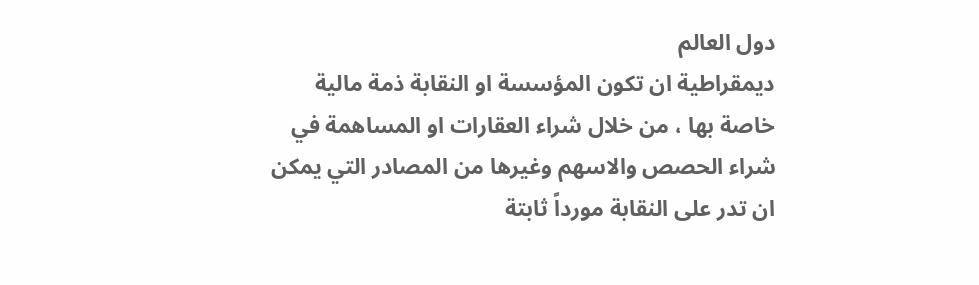دول العالم
ديمقراطية ان تكون المؤسسة او النقابة ذمة مالية
خاصة بها ، من خلال شراء العقارات او المساهمة في
شراء الحصص والاسهم وغيرها من المصادر التي يمكن
ان تدر على النقابة مورداً ثابتة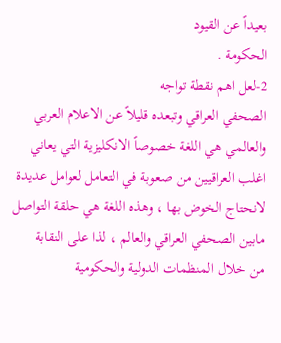بعيداً عن القيود
الحكومة .
2-لعل اهم نقطة تواجه
الصحفي العراقي وتبعده قليلاً عن الاعلام العربي
والعالمي هي اللغة خصوصاً الانكليزية التي يعاني
اغلب العراقيين من صعوبة في التعامل لعوامل عديدة
لانحتاج الخوض بها ، وهذه اللغة هي حلقة التواصل
مابين الصحفي العراقي والعالم ، لذا على النقابة
من خلال المنظمات الدولية والحكومية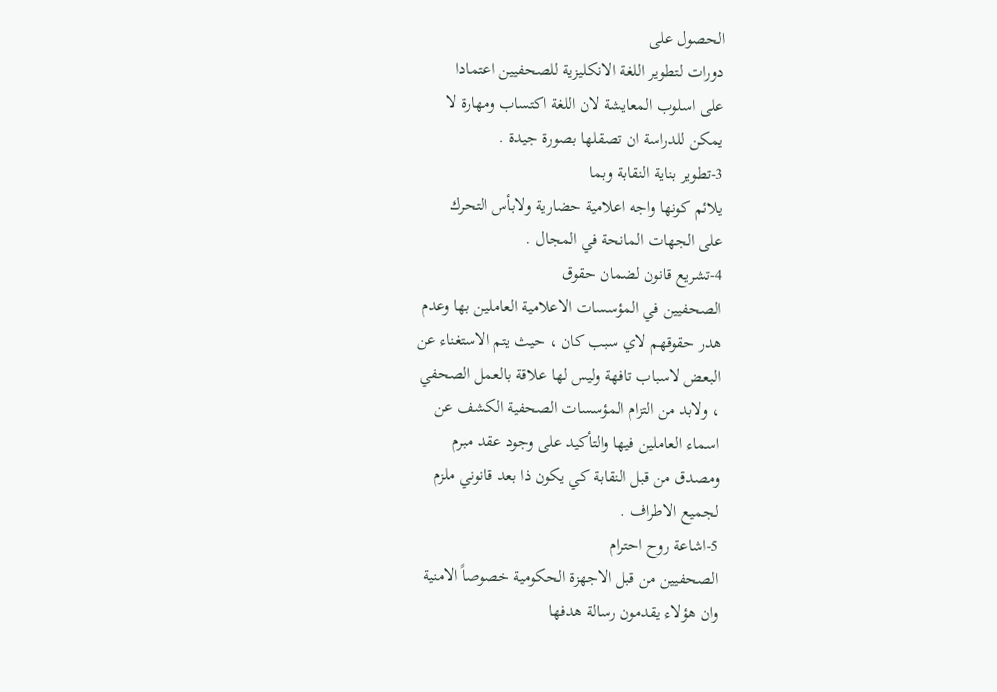الحصول على
دورات لتطوير اللغة الانكليزية للصحفيين اعتمادا
على اسلوب المعايشة لان اللغة اكتساب ومهارة لا
يمكن للدراسة ان تصقلها بصورة جيدة .
3-تطوير بناية النقابة وبما
يلائم كونها واجه اعلامية حضارية ولابأس التحرك
على الجهات المانحة في المجال .
4-تشريع قانون لضمان حقوق
الصحفيين في المؤسسات الاعلامية العاملين بها وعدم
هدر حقوقهم لاي سبب كان ، حيث يتم الاستغناء عن
البعض لاسباب تافهة وليس لها علاقة بالعمل الصحفي
، ولابد من التزام المؤسسات الصحفية الكشف عن
اسماء العاملين فيها والتأكيد على وجود عقد مبرم
ومصدق من قبل النقابة كي يكون ذا بعد قانوني ملزم
لجميع الاطراف .
5-اشاعة روح احترام
الصحفيين من قبل الاجهزة الحكومية خصوصاً الامنية
وان هؤلاء يقدمون رسالة هدفها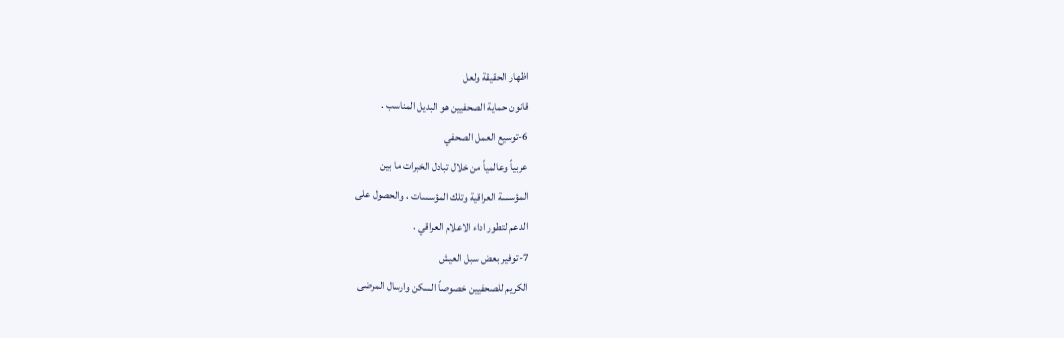اظهار الحقيقة ولعل
قانون حماية الصحفيين هو البديل المناسب .
6-توسيع العمل الصحفي
عربياً وعالمياً من خلال تبادل الخبرات ما بين
المؤسسة العراقية وتلك المؤسسات ، والحصول على
الدعم لتطور اداء الاعلام العراقي .
7-توفير بعض سبل العيش
الكريم للصحفيين خصوصاً السكن وارسال المرضى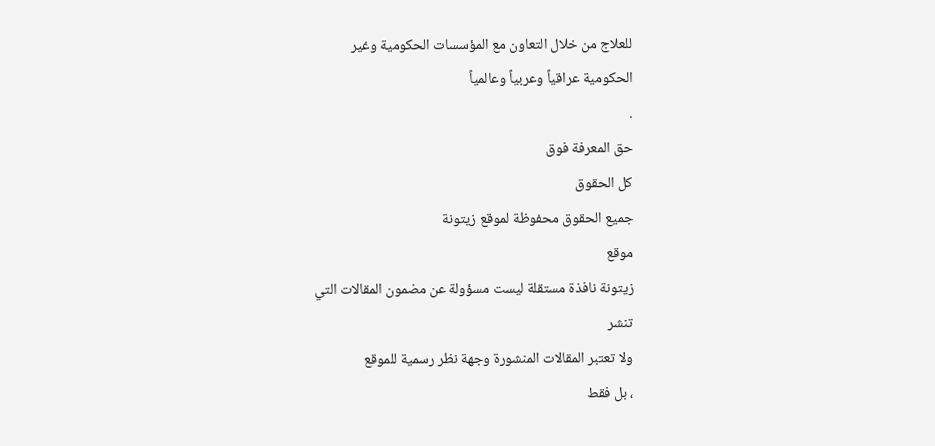للعلاج من خلال التعاون مع المؤسسات الحكومية وغير
الحكومية عراقياً وعربياً وعالمياً
.
حق المعرفة فوق
كل الحقوق
جميع الحقوق محفوظة لموقع زيتونة
موقع
زيتونة نافذة مستقلة ليست مسؤولة عن مضمون المقالات التي
تنشر
ولا تعتبر المقالات المنشورة وجهة نظر رسمية للموقع
، بل فقط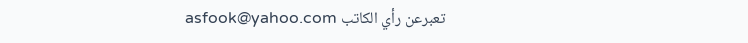تعبرعن رأي الكاتب asfook@yahoo.com